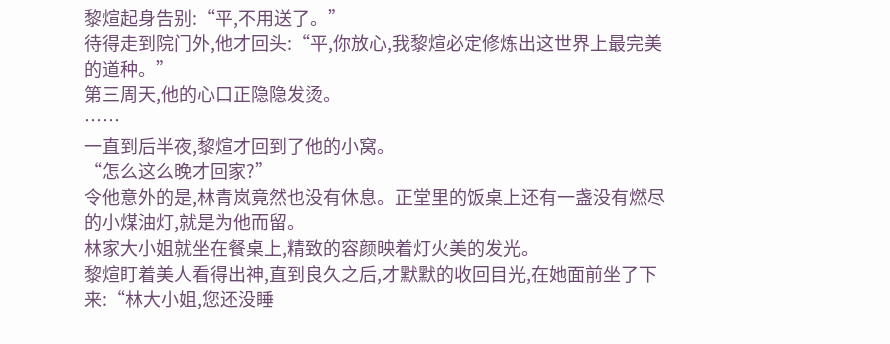黎煊起身告别:“平,不用送了。”
待得走到院门外,他才回头:“平,你放心,我黎煊必定修炼出这世界上最完美的道种。”
第三周天,他的心口正隐隐发烫。
……
一直到后半夜,黎煊才回到了他的小窝。
“怎么这么晚才回家?”
令他意外的是,林青岚竟然也没有休息。正堂里的饭桌上还有一盏没有燃尽的小煤油灯,就是为他而留。
林家大小姐就坐在餐桌上,精致的容颜映着灯火美的发光。
黎煊盯着美人看得出神,直到良久之后,才默默的收回目光,在她面前坐了下来:“林大小姐,您还没睡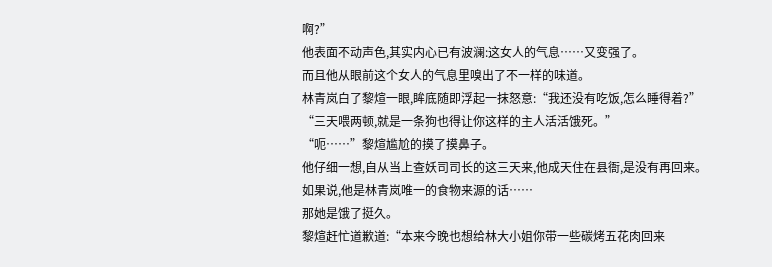啊?”
他表面不动声色,其实内心已有波澜:这女人的气息……又变强了。
而且他从眼前这个女人的气息里嗅出了不一样的味道。
林青岚白了黎煊一眼,眸底随即浮起一抹怒意:“我还没有吃饭,怎么睡得着?”
“三天喂两顿,就是一条狗也得让你这样的主人活活饿死。”
“呃……”黎煊尴尬的摸了摸鼻子。
他仔细一想,自从当上查妖司司长的这三天来,他成天住在县衙,是没有再回来。
如果说,他是林青岚唯一的食物来源的话……
那她是饿了挺久。
黎煊赶忙道歉道:“本来今晚也想给林大小姐你带一些碳烤五花肉回来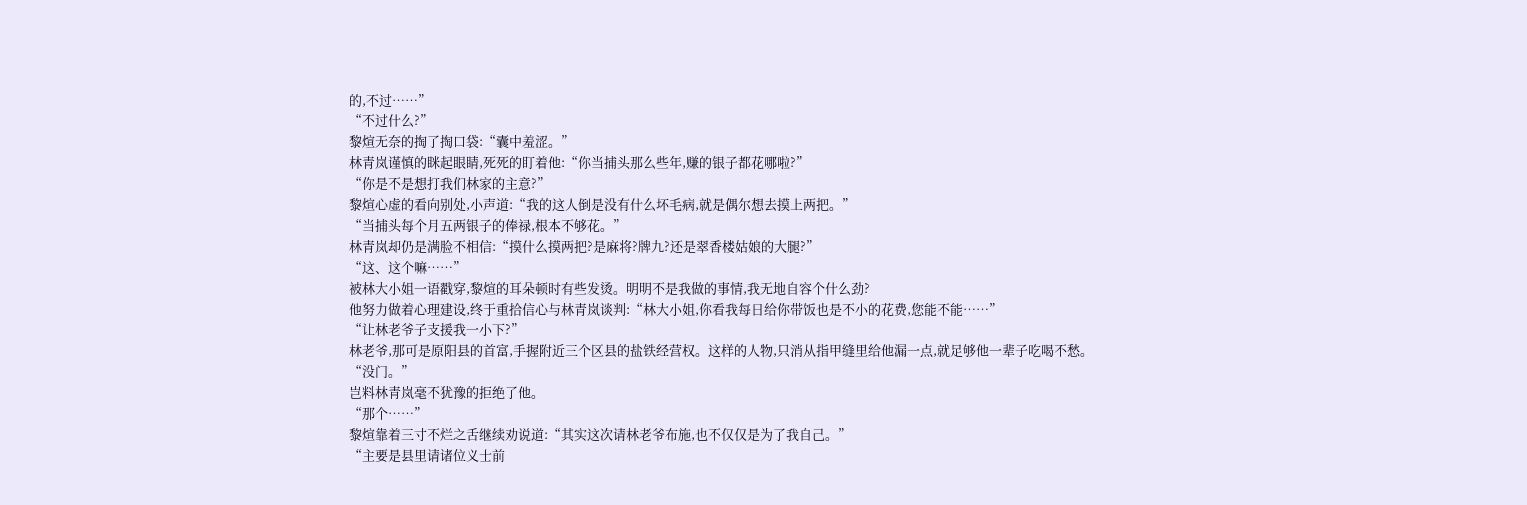的,不过……”
“不过什么?”
黎煊无奈的掏了掏口袋:“囊中羞涩。”
林青岚谨慎的眯起眼睛,死死的盯着他:“你当捕头那么些年,赚的银子都花哪啦?”
“你是不是想打我们林家的主意?”
黎煊心虚的看向别处,小声道:“我的这人倒是没有什么坏毛病,就是偶尔想去摸上两把。”
“当捕头每个月五两银子的俸禄,根本不够花。”
林青岚却仍是满脸不相信:“摸什么摸两把?是麻将?牌九?还是翠香楼姑娘的大腿?”
“这、这个嘛……”
被林大小姐一语戳穿,黎煊的耳朵顿时有些发烫。明明不是我做的事情,我无地自容个什么劲?
他努力做着心理建设,终于重拾信心与林青岚谈判:“林大小姐,你看我每日给你带饭也是不小的花费,您能不能……”
“让林老爷子支援我一小下?”
林老爷,那可是原阳县的首富,手握附近三个区县的盐铁经营权。这样的人物,只消从指甲缝里给他漏一点,就足够他一辈子吃喝不愁。
“没门。”
岂料林青岚毫不犹豫的拒绝了他。
“那个……”
黎煊靠着三寸不烂之舌继续劝说道:“其实这次请林老爷布施,也不仅仅是为了我自己。”
“主要是县里请诸位义士前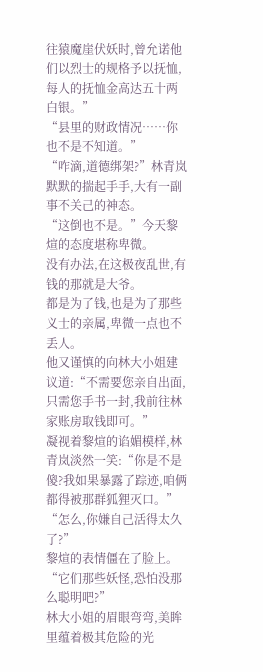往猿魔崖伏妖时,曾允诺他们以烈士的规格予以抚恤,每人的抚恤金高达五十两白银。”
“县里的财政情况……你也不是不知道。”
“咋滴,道德绑架?”林青岚默默的揣起手手,大有一副事不关己的神态。
“这倒也不是。”今天黎煊的态度堪称卑微。
没有办法,在这极夜乱世,有钱的那就是大爷。
都是为了钱,也是为了那些义士的亲属,卑微一点也不丢人。
他又谨慎的向林大小姐建议道:“不需要您亲自出面,只需您手书一封,我前往林家账房取钱即可。”
凝视着黎煊的谄媚模样,林青岚淡然一笑:“你是不是傻?我如果暴露了踪迹,咱俩都得被那群狐狸灭口。”
“怎么,你嫌自己活得太久了?”
黎煊的表情僵在了脸上。
“它们那些妖怪,恐怕没那么聪明吧?”
林大小姐的眉眼弯弯,美眸里蕴着极其危险的光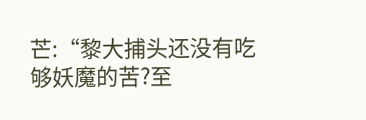芒:“黎大捕头还没有吃够妖魔的苦?至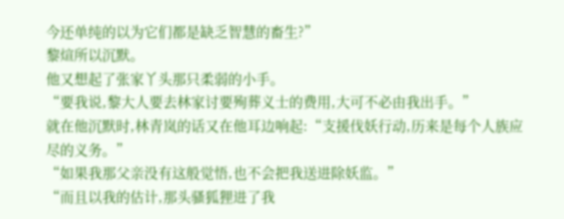今还单纯的以为它们都是缺乏智慧的畜生?”
黎煊所以沉默。
他又想起了张家丫头那只柔弱的小手。
“要我说,黎大人要去林家讨要殉葬义士的费用,大可不必由我出手。”
就在他沉默时,林青岚的话又在他耳边响起:“支援伐妖行动,历来是每个人族应尽的义务。”
“如果我那父亲没有这般觉悟,也不会把我送进除妖监。”
“而且以我的估计,那头骚狐狸进了我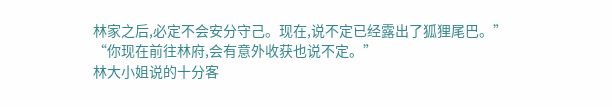林家之后,必定不会安分守己。现在,说不定已经露出了狐狸尾巴。”
“你现在前往林府,会有意外收获也说不定。”
林大小姐说的十分客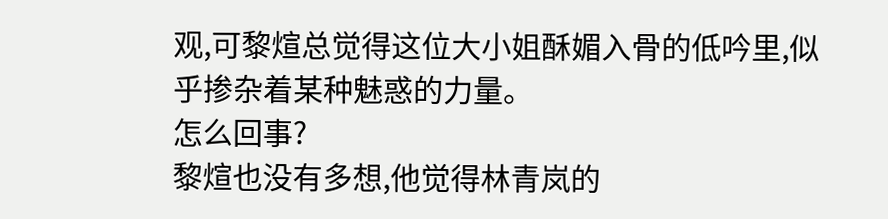观,可黎煊总觉得这位大小姐酥媚入骨的低吟里,似乎掺杂着某种魅惑的力量。
怎么回事?
黎煊也没有多想,他觉得林青岚的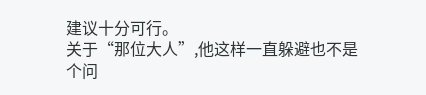建议十分可行。
关于“那位大人”,他这样一直躲避也不是个问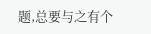题,总要与之有个